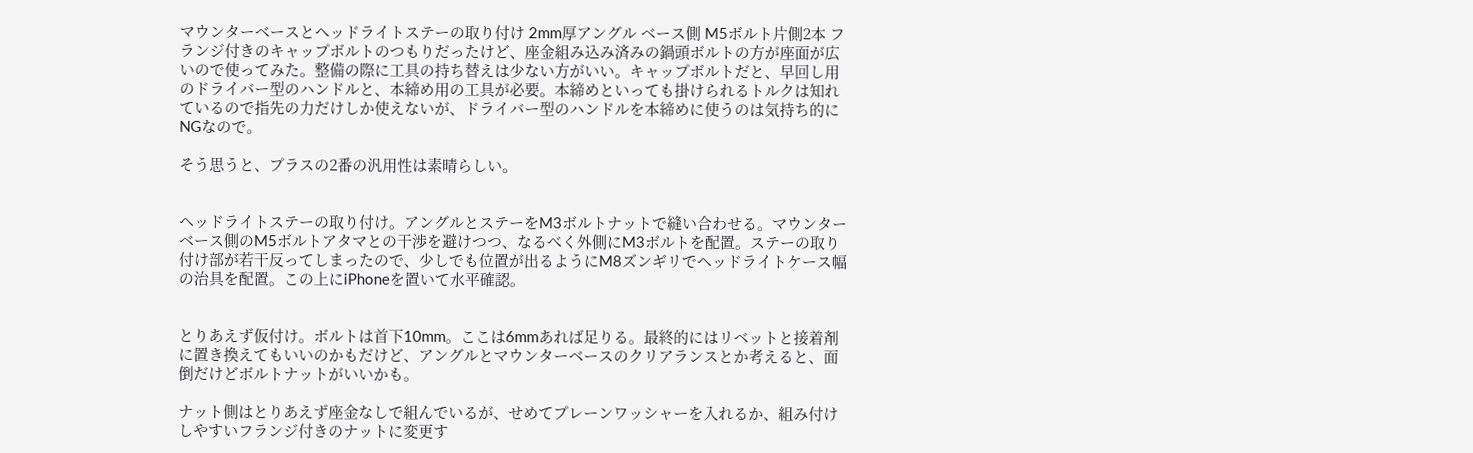マウンターベースとヘッドライトステーの取り付け 2mm厚アングル ベース側 M5ボルト片側2本 フランジ付きのキャップボルトのつもりだったけど、座金組み込み済みの鍋頭ボルトの方が座面が広いので使ってみた。整備の際に工具の持ち替えは少ない方がいい。キャップボルトだと、早回し用のドライバー型のハンドルと、本締め用の工具が必要。本締めといっても掛けられるトルクは知れているので指先の力だけしか使えないが、ドライバー型のハンドルを本締めに使うのは気持ち的にNGなので。

そう思うと、プラスの2番の汎用性は素晴らしい。


ヘッドライトステーの取り付け。アングルとステーをM3ボルトナットで縫い合わせる。マウンターベース側のM5ボルトアタマとの干渉を避けつつ、なるべく外側にM3ボルトを配置。ステーの取り付け部が若干反ってしまったので、少しでも位置が出るようにM8ズンギリでヘッドライトケース幅の治具を配置。この上にiPhoneを置いて水平確認。


とりあえず仮付け。ボルトは首下10mm。ここは6mmあれば足りる。最終的にはリベットと接着剤に置き換えてもいいのかもだけど、アングルとマウンターベースのクリアランスとか考えると、面倒だけどボルトナットがいいかも。

ナット側はとりあえず座金なしで組んでいるが、せめてプレーンワッシャーを入れるか、組み付けしやすいフランジ付きのナットに変更す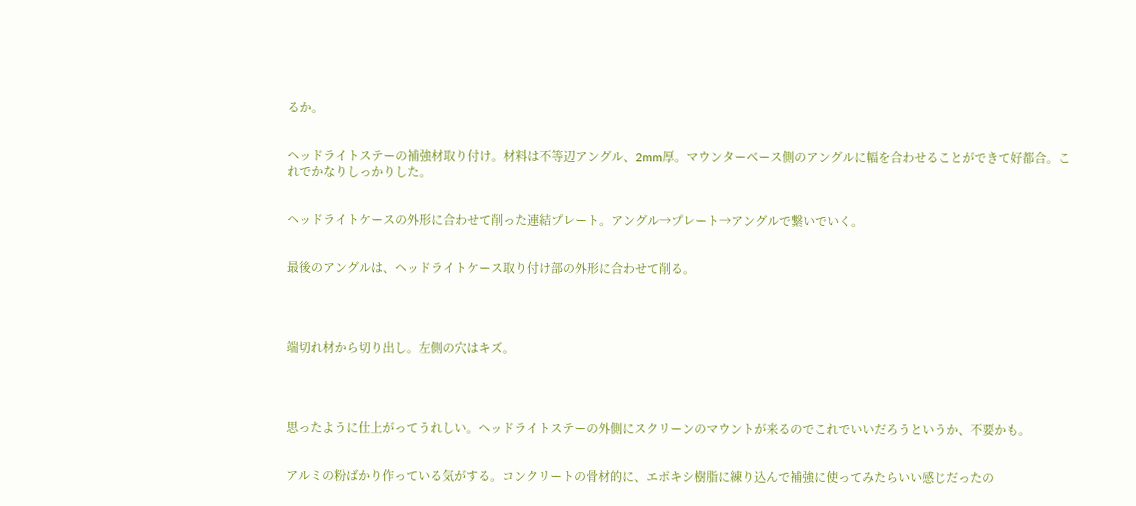るか。


ヘッドライトステーの補強材取り付け。材料は不等辺アングル、2mm厚。マウンターベース側のアングルに幅を合わせることができて好都合。これでかなりしっかりした。


ヘッドライトケースの外形に合わせて削った連結プレート。アングル→プレート→アングルで繋いでいく。


最後のアングルは、ヘッドライトケース取り付け部の外形に合わせて削る。




端切れ材から切り出し。左側の穴はキズ。




思ったように仕上がってうれしい。ヘッドライトステーの外側にスクリーンのマウントが来るのでこれでいいだろうというか、不要かも。


アルミの粉ばかり作っている気がする。コンクリートの骨材的に、エポキシ樹脂に練り込んで補強に使ってみたらいい感じだったの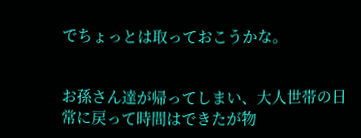でちょっとは取っておこうかな。


お孫さん達が帰ってしまい、大人世帯の日常に戻って時間はできたが物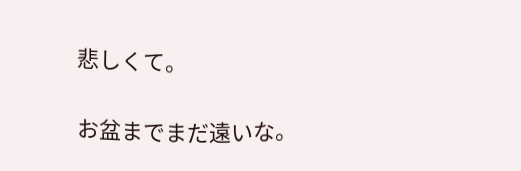悲しくて。

お盆までまだ遠いな。